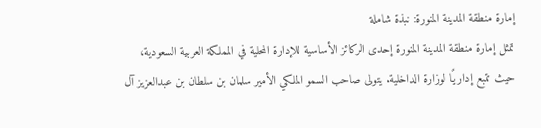إمارة منطقة المدينة المنورة: نبذة شاملة
تمثل إمارة منطقة المدينة المنورة إحدى الركائز الأساسية للإدارة المحلية في المملكة العربية السعودية، حيث تتبع إداريًا لوزارة الداخلية. يتولى صاحب السمو الملكي الأمير سلمان بن سلطان بن عبدالعزيز آل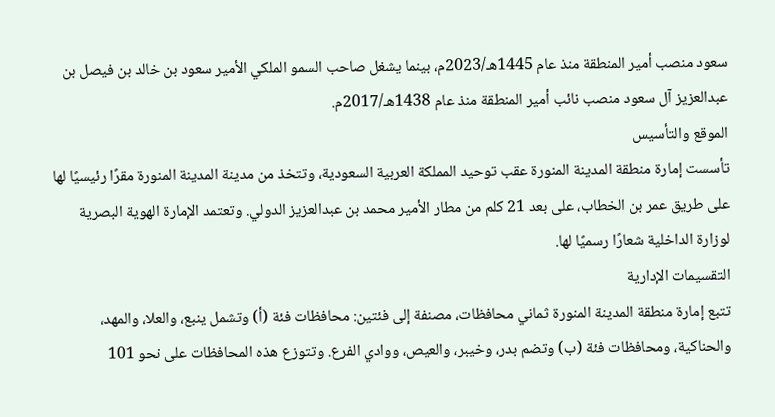سعود منصب أمير المنطقة منذ عام 1445هـ/2023م، بينما يشغل صاحب السمو الملكي الأمير سعود بن خالد بن فيصل بن عبدالعزيز آل سعود منصب نائب أمير المنطقة منذ عام 1438هـ/2017م.
الموقع والتأسيس
تأسست إمارة منطقة المدينة المنورة عقب توحيد المملكة العربية السعودية، وتتخذ من مدينة المدينة المنورة مقرًا رئيسيًا لها على طريق عمر بن الخطاب، على بعد 21 كلم من مطار الأمير محمد بن عبدالعزيز الدولي. وتعتمد الإمارة الهوية البصرية لوزارة الداخلية شعارًا رسميًا لها.
التقسيمات الإدارية
تتبع إمارة منطقة المدينة المنورة ثماني محافظات، مصنفة إلى فئتين: محافظات فئة (أ) وتشمل ينبع، والعلا، والمهد، والحناكية، ومحافظات فئة (ب) وتضم بدر، وخيبر، والعيص، ووادي الفرع. وتتوزع هذه المحافظات على نحو 101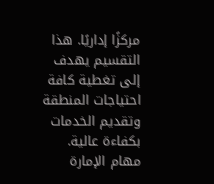مركزًا إداريًا. هذا التقسيم يهدف إلى تغطية كافة احتياجات المنطقة وتقديم الخدمات بكفاءة عالية.
مهام الإمارة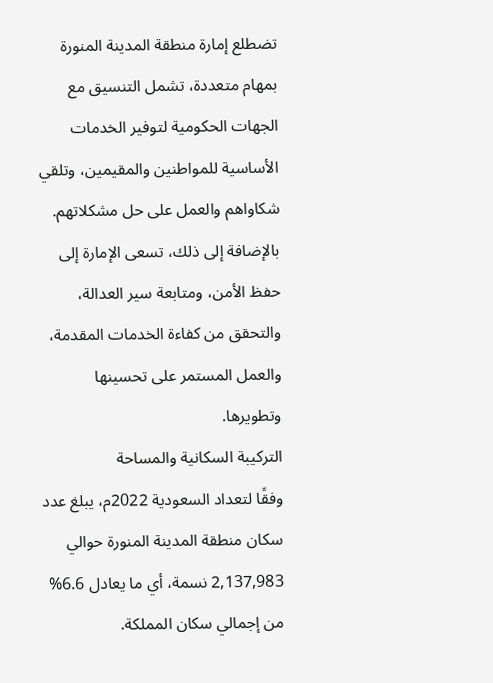تضطلع إمارة منطقة المدينة المنورة بمهام متعددة، تشمل التنسيق مع الجهات الحكومية لتوفير الخدمات الأساسية للمواطنين والمقيمين، وتلقي شكاواهم والعمل على حل مشكلاتهم. بالإضافة إلى ذلك، تسعى الإمارة إلى حفظ الأمن، ومتابعة سير العدالة، والتحقق من كفاءة الخدمات المقدمة، والعمل المستمر على تحسينها وتطويرها.
التركيبة السكانية والمساحة
وفقًا لتعداد السعودية 2022م، يبلغ عدد سكان منطقة المدينة المنورة حوالي 2,137,983 نسمة، أي ما يعادل 6.6% من إجمالي سكان المملكة.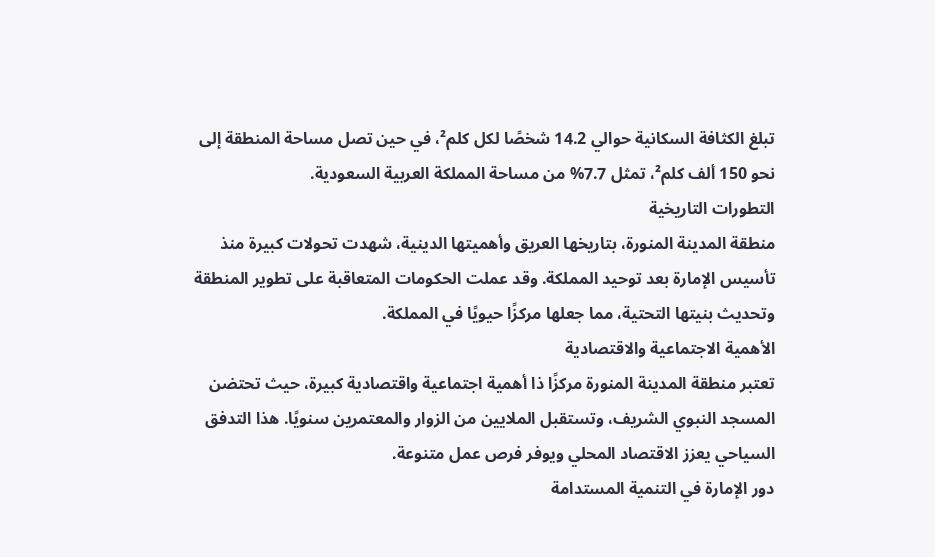تبلغ الكثافة السكانية حوالي 14.2 شخصًا لكل كلم²، في حين تصل مساحة المنطقة إلى نحو 150 ألف كلم²، تمثل 7.7% من مساحة المملكة العربية السعودية.
التطورات التاريخية
منطقة المدينة المنورة، بتاريخها العريق وأهميتها الدينية، شهدت تحولات كبيرة منذ تأسيس الإمارة بعد توحيد المملكة. وقد عملت الحكومات المتعاقبة على تطوير المنطقة وتحديث بنيتها التحتية، مما جعلها مركزًا حيويًا في المملكة.
الأهمية الاجتماعية والاقتصادية
تعتبر منطقة المدينة المنورة مركزًا ذا أهمية اجتماعية واقتصادية كبيرة، حيث تحتضن المسجد النبوي الشريف، وتستقبل الملايين من الزوار والمعتمرين سنويًا. هذا التدفق السياحي يعزز الاقتصاد المحلي ويوفر فرص عمل متنوعة.
دور الإمارة في التنمية المستدامة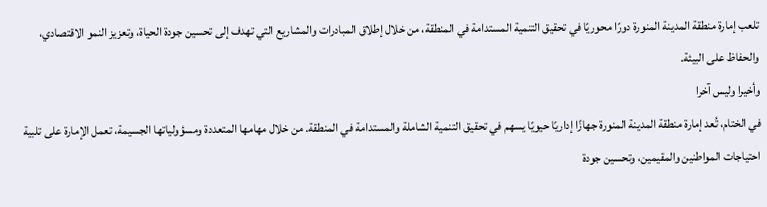تلعب إمارة منطقة المدينة المنورة دورًا محوريًا في تحقيق التنمية المستدامة في المنطقة، من خلال إطلاق المبادرات والمشاريع التي تهدف إلى تحسين جودة الحياة، وتعزيز النمو الاقتصادي، والحفاظ على البيئة.
وأخيرا وليس آخرا
في الختام، تُعد إمارة منطقة المدينة المنورة جهازًا إداريًا حيويًا يسهم في تحقيق التنمية الشاملة والمستدامة في المنطقة. من خلال مهامها المتعددة ومسؤولياتها الجسيمة، تعمل الإمارة على تلبية احتياجات المواطنين والمقيمين، وتحسين جودة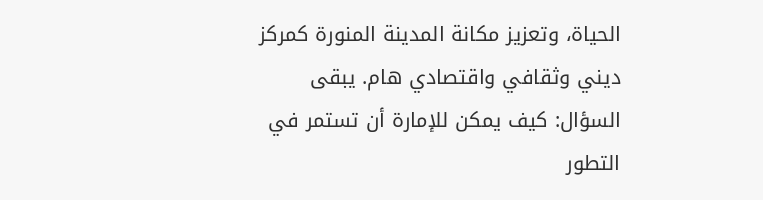الحياة، وتعزيز مكانة المدينة المنورة كمركز ديني وثقافي واقتصادي هام. يبقى السؤال: كيف يمكن للإمارة أن تستمر في التطور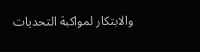والابتكار لمواكبة التحديات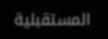المستقبلية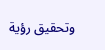وتحقيق رؤية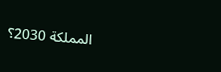المملكة 2030؟